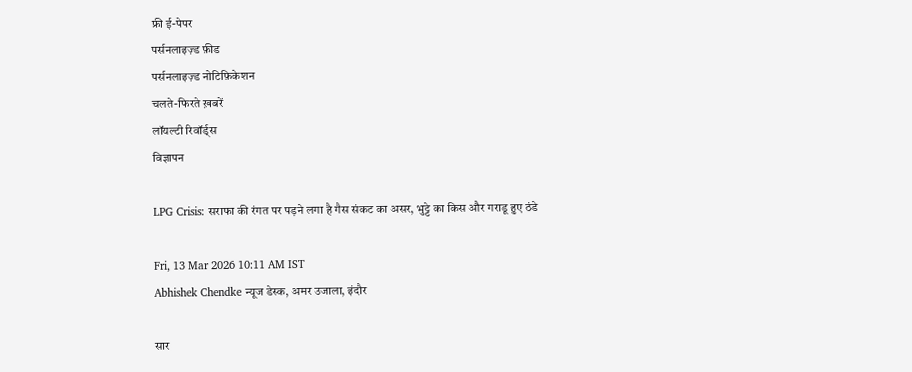फ्री ई-पेपर
पर्सनलाइज़्ड फ़ीड
पर्सनलाइज़्ड नोटिफ़िकेशन
चलते-फिरते ख़बरें
लॉयल्टी रिवॉर्ड्स
विज्ञापन

LPG Crisis: सराफा की रंगत पर पड़ने लगा है गैस संकट का असर, भुट्टे का किस और गराडू हुए ठंडे

Fri, 13 Mar 2026 10:11 AM IST
Abhishek Chendke न्यूज डेस्क, अमर उजाला, इंदौर

सार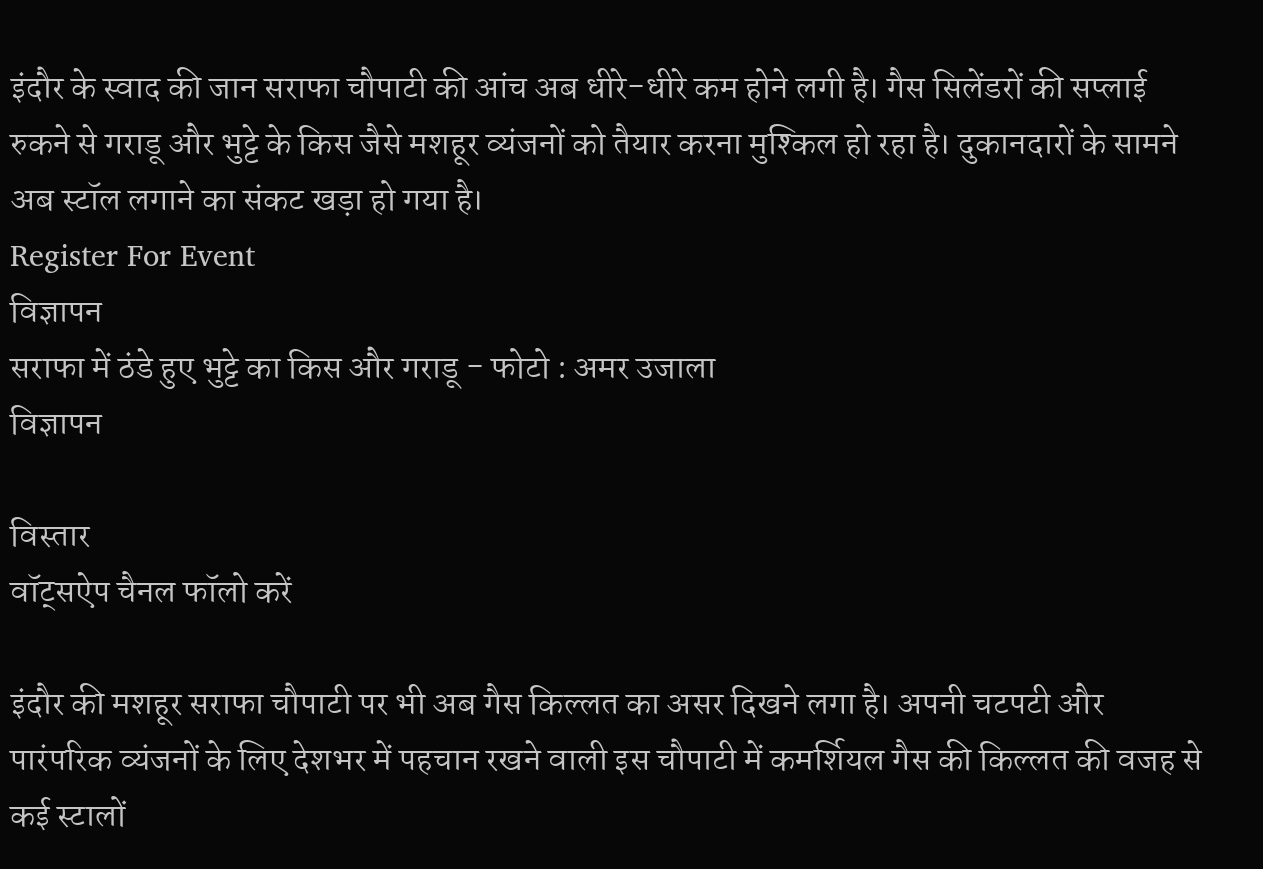इंदौर के स्वाद की जान सराफा चौपाटी की आंच अब धीरे-धीरे कम होने लगी है। गैस सिलेंडरों की सप्लाई रुकने से गराडू और भुट्टे के किस जैसे मशहूर व्यंजनों को तैयार करना मुश्किल हो रहा है। दुकानदारों के सामने अब स्टॉल लगाने का संकट खड़ा हो गया है।
Register For Event
विज्ञापन
सराफा में ठंडे हुए भुट्टे का किस और गराडू - फोटो : अमर उजाला
विज्ञापन

विस्तार
वॉट्सऐप चैनल फॉलो करें

इंदौर की मशहूर सराफा चौपाटी पर भी अब गैस किल्लत का असर दिखने लगा है। अपनी चटपटी और पारंपरिक व्यंजनों के लिए देशभर में पहचान रखने वाली इस चौपाटी में कमर्शियल गैस की किल्लत की वजह से कई स्टालों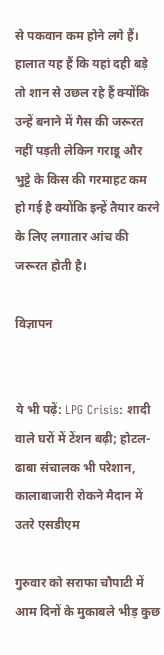से पकवान कम होने लगे हैं। हालात यह हैं कि यहां दही बड़े तो शान से उछल रहे हैं क्योंकि उन्हें बनाने में गैस की जरूरत नहीं पड़ती लेकिन गराडू और भुट्टे के किस की गरमाहट कम हो गई है क्योंकि इन्हें तैयार करने के लिए लगातार आंच की जरूरत होती है।

विज्ञापन


ये भी पढ़ें: LPG Crisis: शादी वाले घरों में टेंशन बढ़ी; होटल-ढाबा संचालक भी परेशान, कालाबाजारी रोकने मैदान में उतरे एसडीएम

गुरुवार को सराफा चौपाटी में आम दिनों के मुकाबले भीड़ कुछ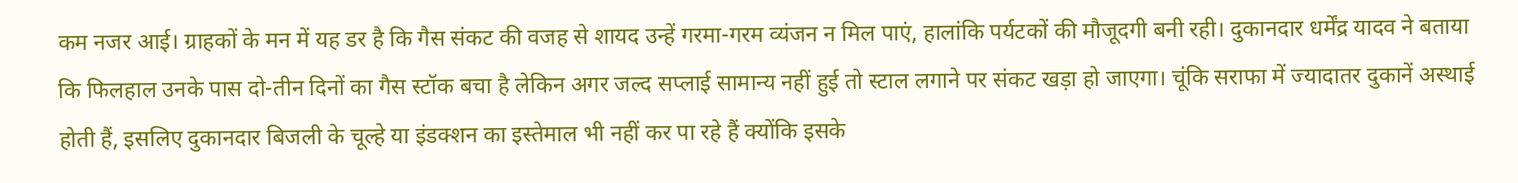कम नजर आई। ग्राहकों के मन में यह डर है कि गैस संकट की वजह से शायद उन्हें गरमा-गरम व्यंजन न मिल पाएं, हालांकि पर्यटकों की मौजूदगी बनी रही। दुकानदार धर्मेंद्र यादव ने बताया कि फिलहाल उनके पास दो-तीन दिनों का गैस स्टॉक बचा है लेकिन अगर जल्द सप्लाई सामान्य नहीं हुई तो स्टाल लगाने पर संकट खड़ा हो जाएगा। चूंकि सराफा में ज्यादातर दुकानें अस्थाई होती हैं, इसलिए दुकानदार बिजली के चूल्हे या इंडक्शन का इस्तेमाल भी नहीं कर पा रहे हैं क्योंकि इसके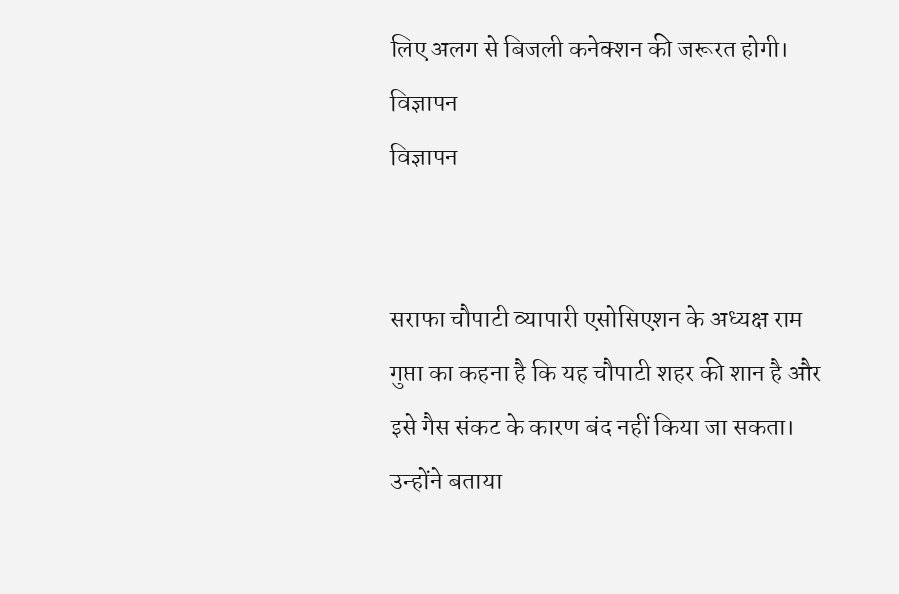लिए अलग से बिजली कनेक्शन की जरूरत होगी।
विज्ञापन
विज्ञापन


सराफा चौपाटी व्यापारी एसोसिएशन के अध्यक्ष राम गुप्ता का कहना है कि यह चौपाटी शहर की शान है और इसे गैस संकट के कारण बंद नहीं किया जा सकता। उन्होंने बताया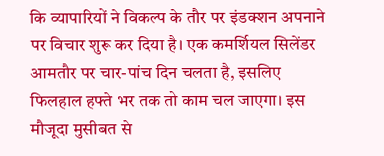कि व्यापारियों ने विकल्प के तौर पर इंडक्शन अपनाने पर विचार शुरू कर दिया है। एक कमर्शियल सिलेंडर आमतौर पर चार-पांच दिन चलता है, इसलिए फिलहाल हफ्ते भर तक तो काम चल जाएगा। इस मौजूदा मुसीबत से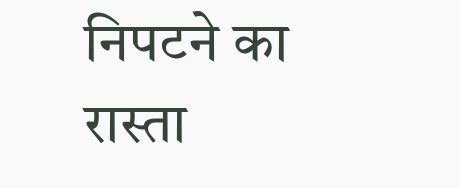निपटने का रास्ता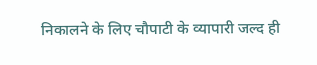निकालने के लिए चौपाटी के व्यापारी जल्द ही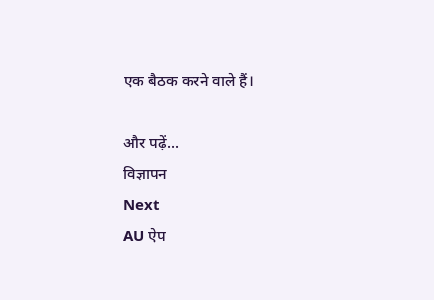एक बैठक करने वाले हैं।

और पढ़ें...
विज्ञापन
Next
AU ऐप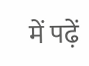में पढ़ें